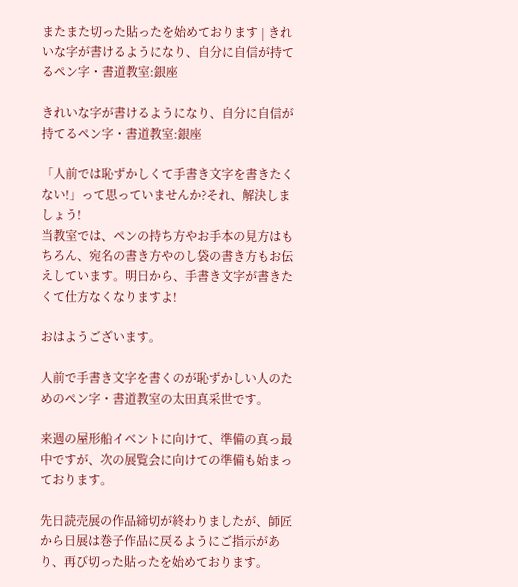またまた切った貼ったを始めております | きれいな字が書けるようになり、自分に自信が持てるペン字・書道教室:銀座

きれいな字が書けるようになり、自分に自信が持てるペン字・書道教室:銀座

「人前では恥ずかしくて手書き文字を書きたくない!」って思っていませんか?それ、解決しましょう!
当教室では、ペンの持ち方やお手本の見方はもちろん、宛名の書き方やのし袋の書き方もお伝えしています。明日から、手書き文字が書きたくて仕方なくなりますよ!

おはようございます。

人前で手書き文字を書くのが恥ずかしい人のためのペン字・書道教室の太田真采世です。

来週の屋形船イベントに向けて、準備の真っ最中ですが、次の展覧会に向けての準備も始まっております。

先日読売展の作品締切が終わりましたが、師匠から日展は巻子作品に戻るようにご指示があり、再び切った貼ったを始めております。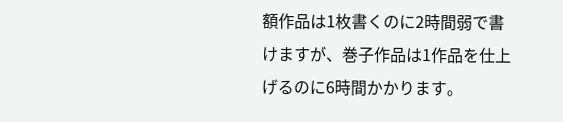額作品は1枚書くのに2時間弱で書けますが、巻子作品は1作品を仕上げるのに6時間かかります。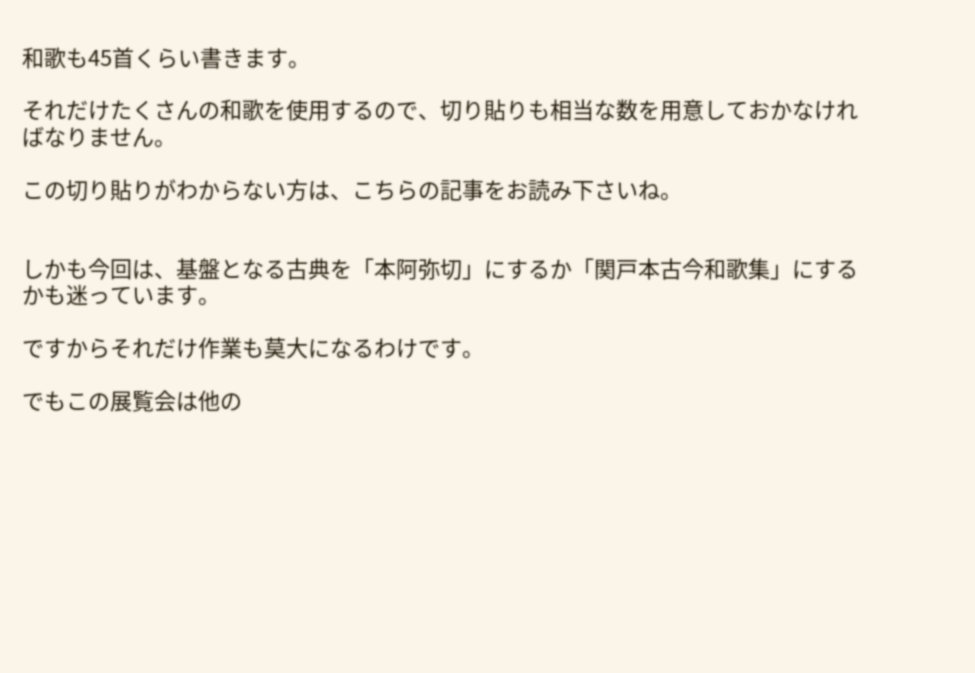和歌も45首くらい書きます。

それだけたくさんの和歌を使用するので、切り貼りも相当な数を用意しておかなければなりません。

この切り貼りがわからない方は、こちらの記事をお読み下さいね。


しかも今回は、基盤となる古典を「本阿弥切」にするか「関戸本古今和歌集」にするかも迷っています。

ですからそれだけ作業も莫大になるわけです。

でもこの展覧会は他の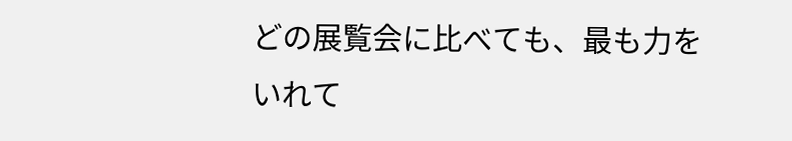どの展覧会に比べても、最も力をいれて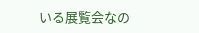いる展覧会なの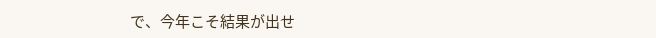で、今年こそ結果が出せ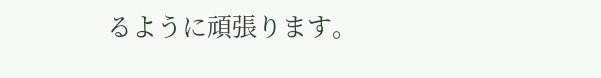るように頑張ります。